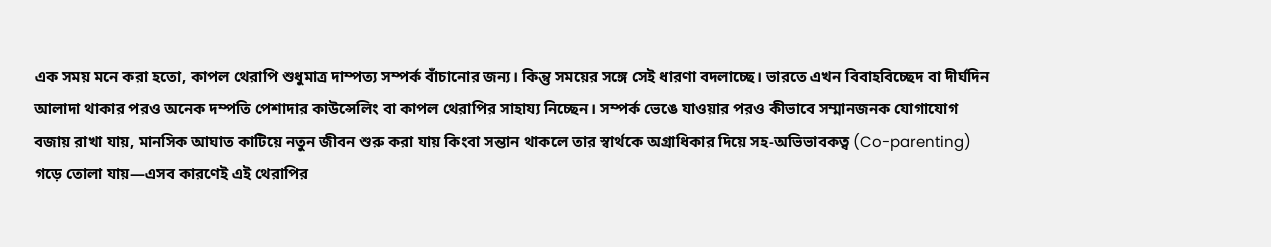এক সময় মনে করা হতো, কাপল থেরাপি শুধুমাত্র দাম্পত্য সম্পর্ক বাঁচানোর জন্য। কিন্তু সময়ের সঙ্গে সেই ধারণা বদলাচ্ছে। ভারতে এখন বিবাহবিচ্ছেদ বা দীর্ঘদিন আলাদা থাকার পরও অনেক দম্পতি পেশাদার কাউন্সেলিং বা কাপল থেরাপির সাহায্য নিচ্ছেন। সম্পর্ক ভেঙে যাওয়ার পরও কীভাবে সম্মানজনক যোগাযোগ বজায় রাখা যায়, মানসিক আঘাত কাটিয়ে নতুন জীবন শুরু করা যায় কিংবা সন্তান থাকলে তার স্বার্থকে অগ্রাধিকার দিয়ে সহ-অভিভাবকত্ব (Co-parenting) গড়ে তোলা যায়—এসব কারণেই এই থেরাপির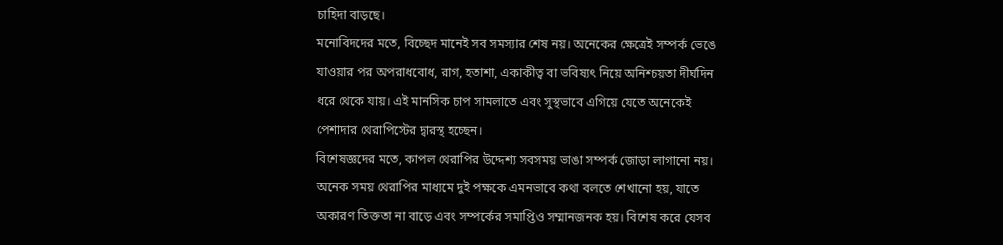চাহিদা বাড়ছে।
মনোবিদদের মতে, বিচ্ছেদ মানেই সব সমস্যার শেষ নয়। অনেকের ক্ষেত্রেই সম্পর্ক ভেঙে যাওয়ার পর অপরাধবোধ, রাগ, হতাশা, একাকীত্ব বা ভবিষ্যৎ নিয়ে অনিশ্চয়তা দীর্ঘদিন ধরে থেকে যায়। এই মানসিক চাপ সামলাতে এবং সুস্থভাবে এগিয়ে যেতে অনেকেই পেশাদার থেরাপিস্টের দ্বারস্থ হচ্ছেন।
বিশেষজ্ঞদের মতে, কাপল থেরাপির উদ্দেশ্য সবসময় ভাঙা সম্পর্ক জোড়া লাগানো নয়। অনেক সময় থেরাপির মাধ্যমে দুই পক্ষকে এমনভাবে কথা বলতে শেখানো হয়, যাতে অকারণ তিক্ততা না বাড়ে এবং সম্পর্কের সমাপ্তিও সম্মানজনক হয়। বিশেষ করে যেসব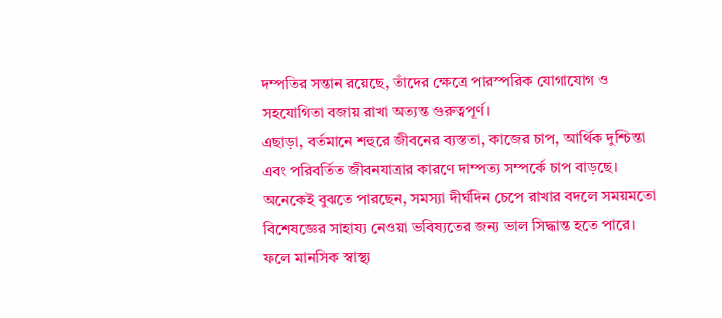দম্পতির সন্তান রয়েছে, তাঁদের ক্ষেত্রে পারস্পরিক যোগাযোগ ও সহযোগিতা বজায় রাখা অত্যন্ত গুরুত্বপূর্ণ।
এছাড়া, বর্তমানে শহুরে জীবনের ব্যস্ততা, কাজের চাপ, আর্থিক দুশ্চিন্তা এবং পরিবর্তিত জীবনযাত্রার কারণে দাম্পত্য সম্পর্কে চাপ বাড়ছে। অনেকেই বুঝতে পারছেন, সমস্যা দীর্ঘদিন চেপে রাখার বদলে সময়মতো বিশেষজ্ঞের সাহায্য নেওয়া ভবিষ্যতের জন্য ভাল সিদ্ধান্ত হতে পারে। ফলে মানসিক স্বাস্থ্য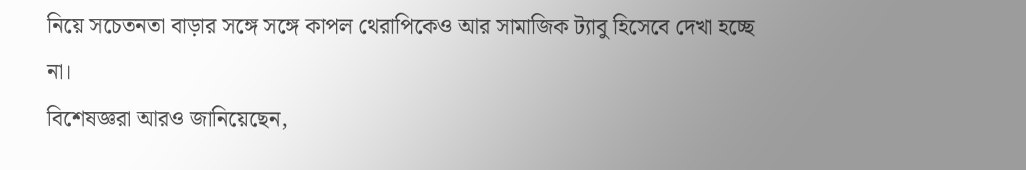নিয়ে সচেতনতা বাড়ার সঙ্গে সঙ্গে কাপল থেরাপিকেও আর সামাজিক ট্যাবু হিসেবে দেখা হচ্ছে না।
বিশেষজ্ঞরা আরও জানিয়েছেন,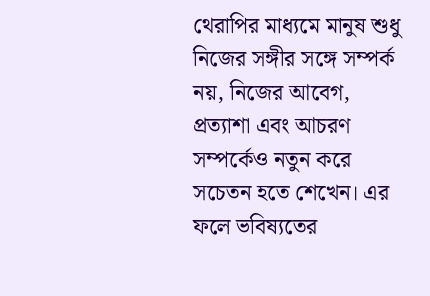থেরাপির মাধ্যমে মানুষ শুধু নিজের সঙ্গীর সঙ্গে সম্পর্ক নয়, নিজের আবেগ, প্রত্যাশা এবং আচরণ সম্পর্কেও নতুন করে সচেতন হতে শেখেন। এর ফলে ভবিষ্যতের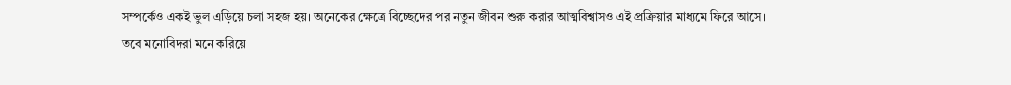সম্পর্কেও একই ভুল এড়িয়ে চলা সহজ হয়। অনেকের ক্ষেত্রে বিচ্ছেদের পর নতুন জীবন শুরু করার আত্মবিশ্বাসও এই প্রক্রিয়ার মাধ্যমে ফিরে আসে।
তবে মনোবিদরা মনে করিয়ে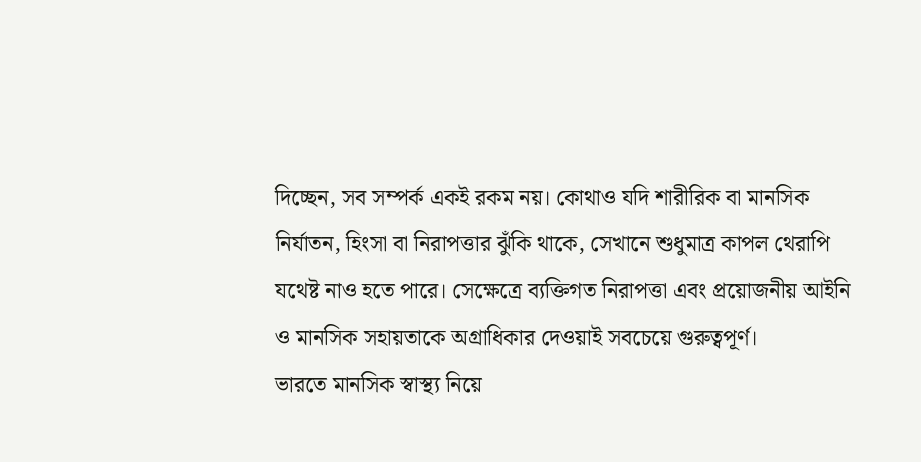দিচ্ছেন, সব সম্পর্ক একই রকম নয়। কোথাও যদি শারীরিক বা মানসিক নির্যাতন, হিংসা বা নিরাপত্তার ঝুঁকি থাকে, সেখানে শুধুমাত্র কাপল থেরাপি যথেষ্ট নাও হতে পারে। সেক্ষেত্রে ব্যক্তিগত নিরাপত্তা এবং প্রয়োজনীয় আইনি ও মানসিক সহায়তাকে অগ্রাধিকার দেওয়াই সবচেয়ে গুরুত্বপূর্ণ।
ভারতে মানসিক স্বাস্থ্য নিয়ে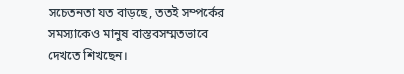সচেতনতা যত বাড়ছে, ততই সম্পর্কের সমস্যাকেও মানুষ বাস্তবসম্মতভাবে দেখতে শিখছেন।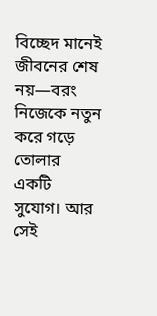বিচ্ছেদ মানেই জীবনের শেষ নয়—বরং নিজেকে নতুন করে গড়ে তোলার একটি সুযোগ। আর সেই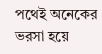পথেই অনেকের ভরসা হয়ে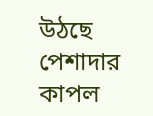উঠছে পেশাদার কাপল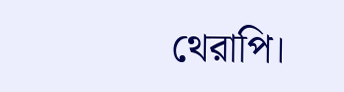থেরাপি।